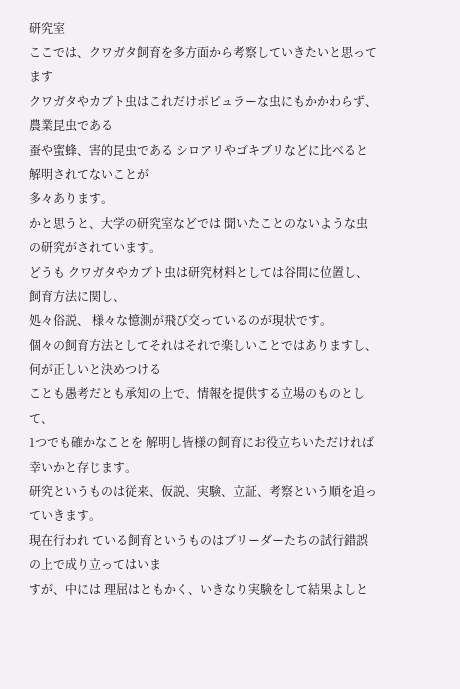研究室
ここでは、クワガタ飼育を多方面から考察していきたいと思ってます
クワガタやカブト虫はこれだけポピュラーな虫にもかかわらず、農業昆虫である
蚕や蜜蜂、害的昆虫である シロアリやゴキブリなどに比べると解明されてないことが
多々あります。
かと思うと、大学の研究室などでは 聞いたことのないような虫の研究がされています。
どうも クワガタやカブト虫は研究材料としては谷間に位置し、飼育方法に関し、
処々俗説、 様々な憶測が飛び交っているのが現状です。
個々の飼育方法としてそれはそれで楽しいことではありますし、何が正しいと決めつける
ことも愚考だとも承知の上で、情報を提供する立場のものとして、
1つでも確かなことを 解明し皆様の飼育にお役立ちいただければ幸いかと存じます。
研究というものは従来、仮説、実験、立証、考察という順を追っていきます。
現在行われ ている飼育というものはブリーダーたちの試行錯誤の上で成り立ってはいま
すが、中には 理屈はともかく、いきなり実験をして結果よしと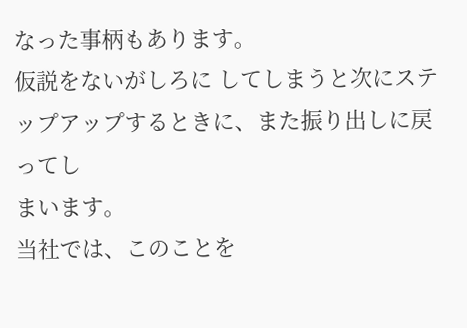なった事柄もあります。
仮説をないがしろに してしまうと次にステップアップするときに、また振り出しに戻ってし
まいます。
当社では、このことを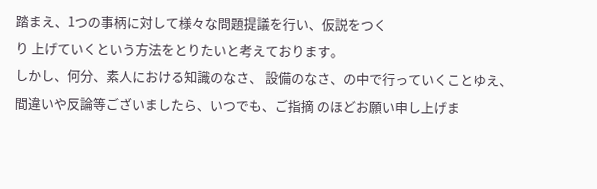踏まえ、1つの事柄に対して様々な問題提議を行い、仮説をつく
り 上げていくという方法をとりたいと考えております。
しかし、何分、素人における知識のなさ、 設備のなさ、の中で行っていくことゆえ、
間違いや反論等ございましたら、いつでも、ご指摘 のほどお願い申し上げま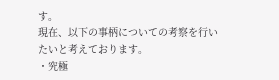す。
現在、以下の事柄についての考察を行いたいと考えております。
・究極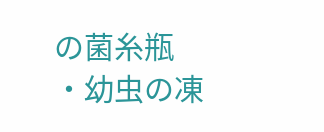の菌糸瓶
・幼虫の凍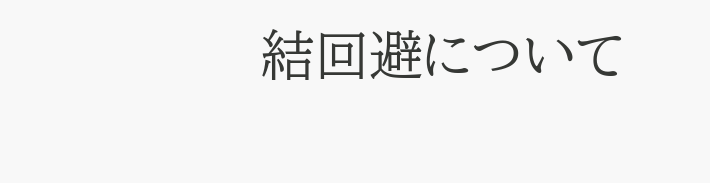結回避について